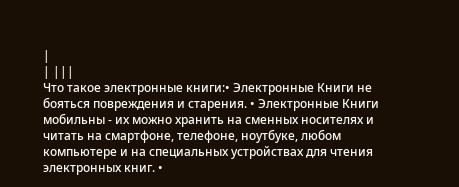|
| |||
Что такое электронные книги:• Электронные Книги не бояться повреждения и старения. • Электронные Книги мобильны - их можно хранить на сменных носителях и читать на смартфоне, телефоне, ноутбуке, любом компьютере и на специальных устройствах для чтения электронных книг. •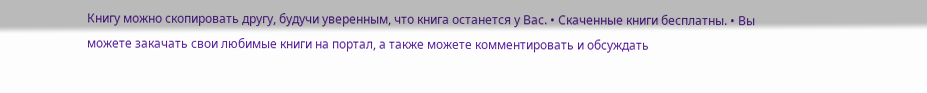Книгу можно скопировать другу, будучи уверенным, что книга останется у Вас. • Скаченные книги бесплатны. • Вы можете закачать свои любимые книги на портал, а также можете комментировать и обсуждать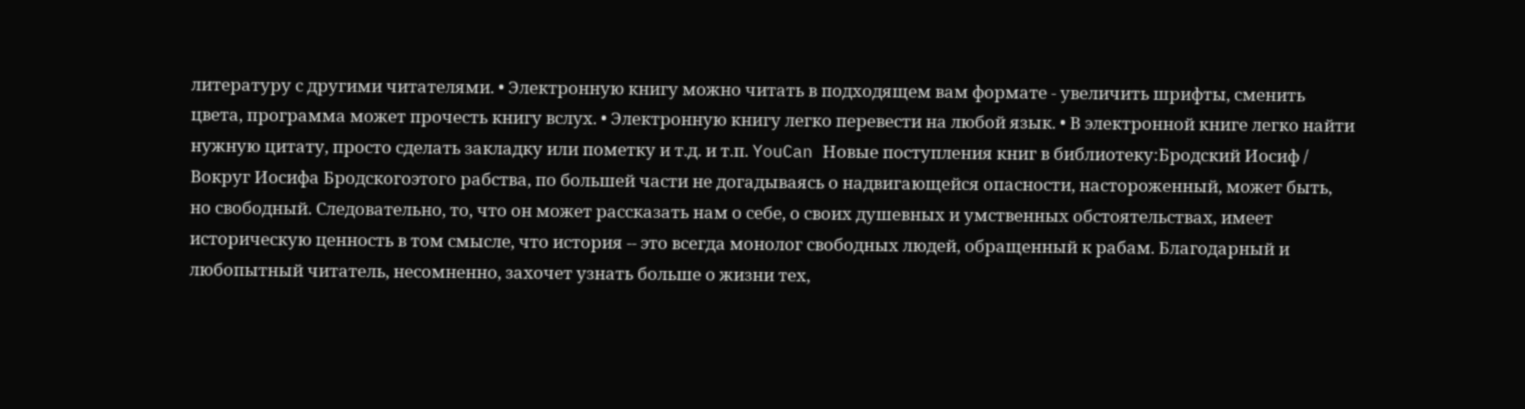литературу с другими читателями. • Электронную книгу можно читать в подходящем вам формате - увеличить шрифты, сменить цвета, программа может прочесть книгу вслух. • Электронную книгу легко перевести на любой язык. • В электронной книге легко найти нужную цитату, просто сделать закладку или пометку и т.д. и т.п. YouCan Новые поступления книг в библиотеку:Бродский Иосиф / Вокруг Иосифа Бродскогоэтого рабства, по большей части не догадываясь о надвигающейся опасности, настороженный, может быть, но свободный. Следовательно, то, что он может рассказать нам о себе, о своих душевных и умственных обстоятельствах, имеет историческую ценность в том смысле, что история -- это всегда монолог свободных людей, обращенный к рабам. Благодарный и любопытный читатель, несомненно, захочет узнать больше о жизни тех,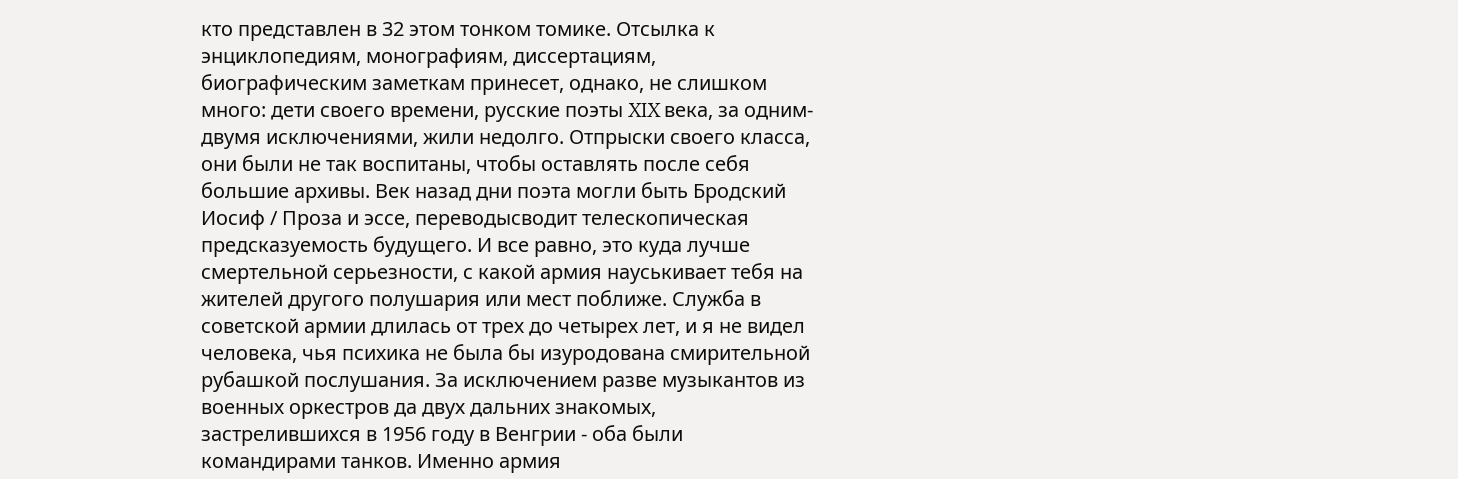кто представлен в 32 этом тонком томике. Отсылка к энциклопедиям, монографиям, диссертациям, биографическим заметкам принесет, однако, не слишком много: дети своего времени, русские поэты XIX века, за одним-двумя исключениями, жили недолго. Отпрыски своего класса, они были не так воспитаны, чтобы оставлять после себя большие архивы. Век назад дни поэта могли быть Бродский Иосиф / Проза и эссе, переводысводит телескопическая предсказуемость будущего. И все равно, это куда лучше смертельной серьезности, с какой армия науськивает тебя на жителей другого полушария или мест поближе. Служба в советской армии длилась от трех до четырех лет, и я не видел человека, чья психика не была бы изуродована смирительной рубашкой послушания. За исключением разве музыкантов из военных оркестров да двух дальних знакомых, застрелившихся в 1956 году в Венгрии - оба были командирами танков. Именно армия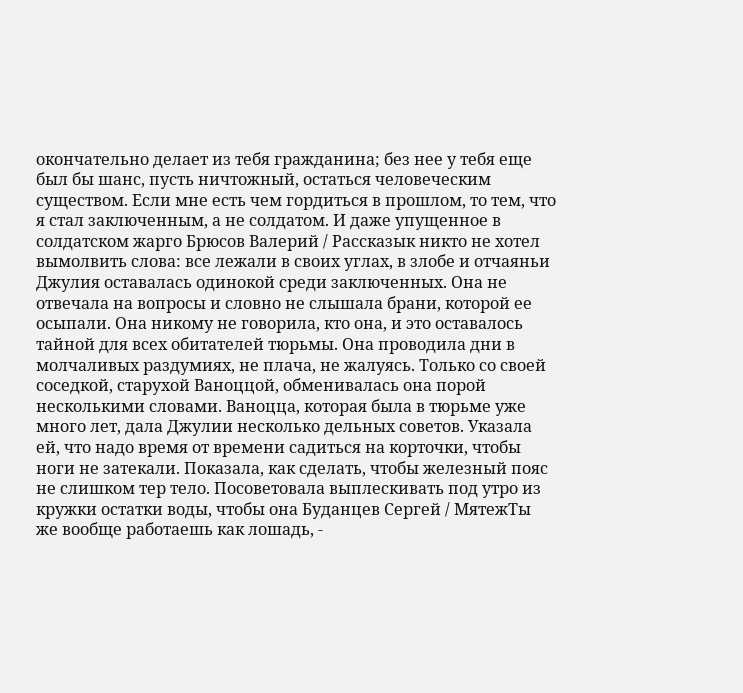окончательно делает из тебя гражданина; без нее у тебя еще был бы шанс, пусть ничтожный, остаться человеческим существом. Если мне есть чем гордиться в прошлом, то тем, что я стал заключенным, а не солдатом. И даже упущенное в солдатском жарго Брюсов Валерий / Рассказык никто не хотел вымолвить слова: все лежали в своих углах, в злобе и отчаяньи Джулия оставалась одинокой среди заключенных. Она не отвечала на вопросы и словно не слышала брани, которой ее осыпали. Она никому не говорила, кто она, и это оставалось тайной для всех обитателей тюрьмы. Она проводила дни в молчаливых раздумиях, не плача, не жалуясь. Только со своей соседкой, старухой Ваноццой, обменивалась она порой несколькими словами. Ваноцца, которая была в тюрьме уже много лет, дала Джулии несколько дельных советов. Указала ей, что надо время от времени садиться на корточки, чтобы ноги не затекали. Показала, как сделать, чтобы железный пояс не слишком тер тело. Посоветовала выплескивать под утро из кружки остатки воды, чтобы она Буданцев Сергей / МятежТы же вообще работаешь как лошадь, -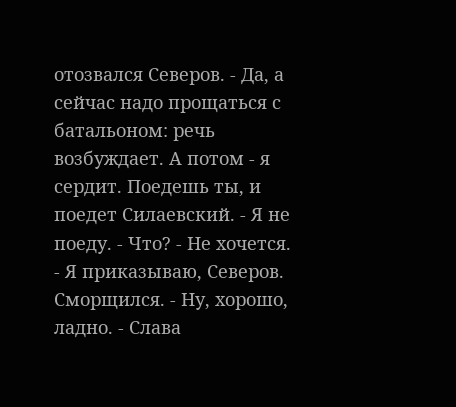отозвался Северов. - Да, а сейчас надо прощаться с батальоном: речь возбуждает. А потом - я сердит. Поедешь ты, и поедет Силаевский. - Я не поеду. - Что? - Не хочется. - Я приказываю, Северов. Сморщился. - Ну, хорошо, ладно. - Слава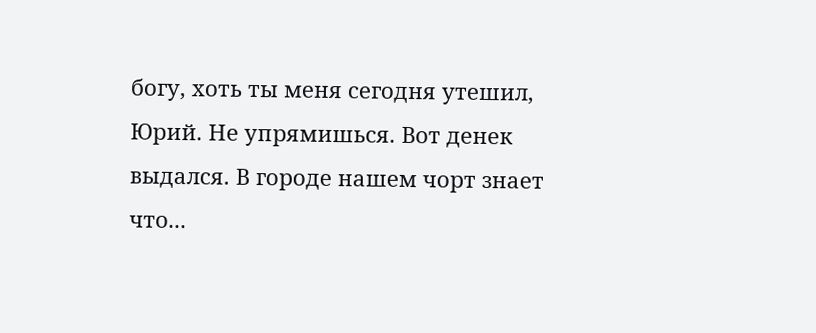богу, хоть ты меня сегодня утешил, Юрий. Не упрямишься. Вот денек выдался. В городе нашем чорт знает что...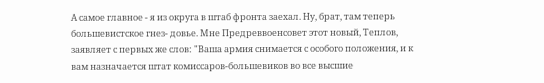А самое главное - я из округа в штаб фронта заехал. Ну, брат, там теперь большевистское гнез- довье. Мне Предреввоенсовет этот новый, Теплов, заявляет с первых же слов: "Ваша армия снимается с особого положения, и к вам назначается штат комиссаров-большевиков во все высшие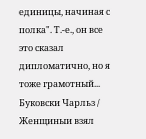единицы, начиная с полка". Т.-е., он все это сказал дипломатично, но я тоже грамотный... Буковски Чарльз / Женщиныи взял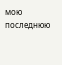мою последнюю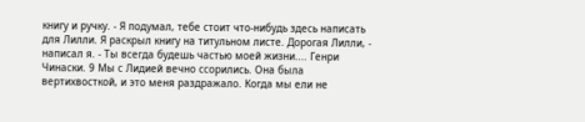книгу и ручку. - Я подумал, тебе стоит что-нибудь здесь написать для Лилли. Я раскрыл книгу на титульном листе. Дорогая Лилли, - написал я. - Ты всегда будешь частью моей жизни.... Генри Чинаски. 9 Мы с Лидией вечно ссорились. Она была вертихвосткой, и это меня раздражало. Когда мы ели не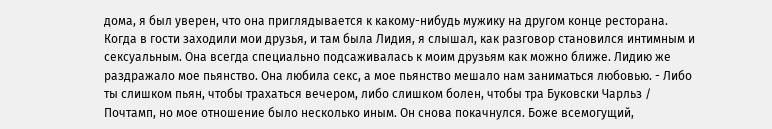дома, я был уверен, что она приглядывается к какому-нибудь мужику на другом конце ресторана. Когда в гости заходили мои друзья, и там была Лидия, я слышал, как разговор становился интимным и сексуальным. Она всегда специально подсаживалась к моим друзьям как можно ближе. Лидию же раздражало мое пьянство. Она любила секс, а мое пьянство мешало нам заниматься любовью. - Либо ты слишком пьян, чтобы трахаться вечером, либо слишком болен, чтобы тра Буковски Чарльз / Почтамп, но мое отношение было несколько иным. Он снова покачнулся. Боже всемогущий,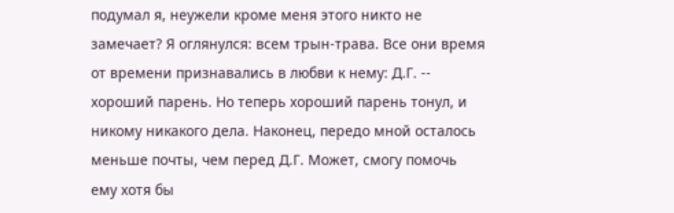подумал я, неужели кроме меня этого никто не замечает? Я оглянулся: всем трын-трава. Все они время от времени признавались в любви к нему: Д.Г. -- хороший парень. Но теперь хороший парень тонул, и никому никакого дела. Наконец, передо мной осталось меньше почты, чем перед Д.Г. Может, смогу помочь ему хотя бы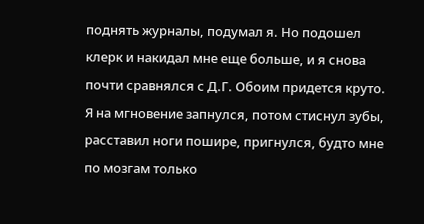поднять журналы, подумал я. Но подошел клерк и накидал мне еще больше, и я снова почти сравнялся с Д.Г. Обоим придется круто. Я на мгновение запнулся, потом стиснул зубы, расставил ноги пошире, пригнулся, будто мне по мозгам только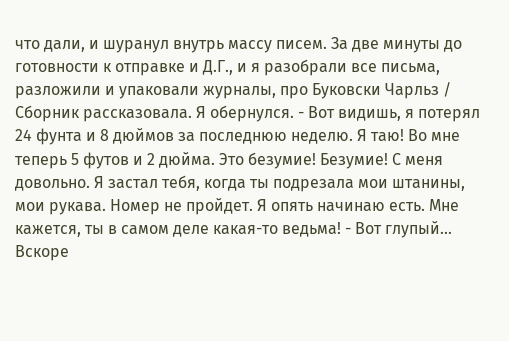что дали, и шуранул внутрь массу писем. За две минуты до готовности к отправке и Д.Г., и я разобрали все письма, разложили и упаковали журналы, про Буковски Чарльз / Сборник рассказовала. Я обернулся. - Вот видишь, я потерял 24 фунта и 8 дюймов за последнюю неделю. Я таю! Во мне теперь 5 футов и 2 дюйма. Это безумие! Безумие! С меня довольно. Я застал тебя, когда ты подрезала мои штанины, мои рукава. Номер не пройдет. Я опять начинаю есть. Мне кажется, ты в самом деле какая-то ведьма! - Вот глупый... Вскоре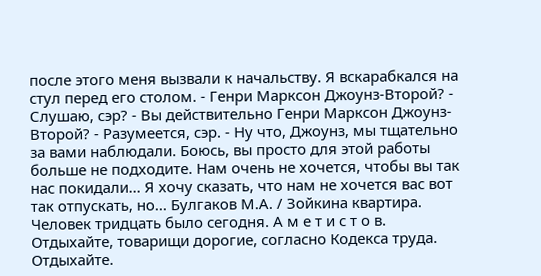после этого меня вызвали к начальству. Я вскарабкался на стул перед его столом. - Генри Марксон Джоунз-Второй? - Слушаю, сэр? - Вы действительно Генри Марксон Джоунз-Второй? - Разумеется, сэр. - Ну что, Джоунз, мы тщательно за вами наблюдали. Боюсь, вы просто для этой работы больше не подходите. Нам очень не хочется, чтобы вы так нас покидали... Я хочу сказать, что нам не хочется вас вот так отпускать, но... Булгаков М.А. / Зойкина квартира. Человек тридцать было сегодня. А м е т и с т о в. Отдыхайте, товарищи дорогие, согласно Кодекса труда. Отдыхайте.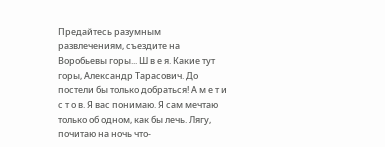Предайтесь разумным развлечениям, съездите на Воробьевы горы... Ш в е я. Какие тут горы, Александр Тарасович. До постели бы только добраться! А м е т и с т о в. Я вас понимаю. Я сам мечтаю только об одном, как бы лечь. Лягу, почитаю на ночь что-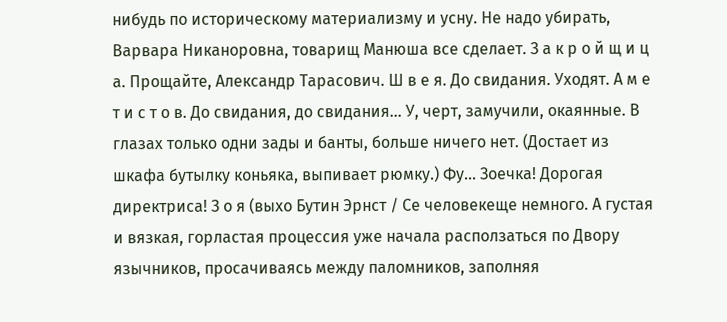нибудь по историческому материализму и усну. Не надо убирать, Варвара Никаноровна, товарищ Манюша все сделает. З а к р о й щ и ц а. Прощайте, Александр Тарасович. Ш в е я. До свидания. Уходят. А м е т и с т о в. До свидания, до свидания... У, черт, замучили, окаянные. В глазах только одни зады и банты, больше ничего нет. (Достает из шкафа бутылку коньяка, выпивает рюмку.) Фу... Зоечка! Дорогая директриса! З о я (выхо Бутин Эрнст / Се человекеще немного. А густая и вязкая, горластая процессия уже начала расползаться по Двору язычников, просачиваясь между паломников, заполняя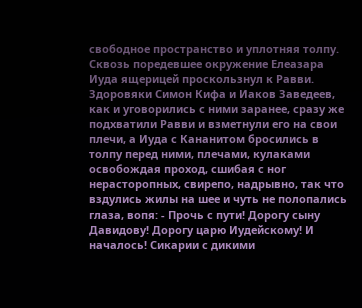свободное пространство и уплотняя толпу. Сквозь поредевшее окружение Елеазара Иуда ящерицей проскользнул к Равви. Здоровяки Симон Кифа и Иаков Заведеев, как и уговорились с ними заранее, сразу же подхватили Равви и взметнули его на свои плечи, а Иуда с Кананитом бросились в толпу перед ними, плечами, кулаками освобождая проход, сшибая с ног нерасторопных, свирепо, надрывно, так что вздулись жилы на шее и чуть не полопались глаза, вопя: - Прочь с пути! Дорогу сыну Давидову! Дорогу царю Иудейскому! И началось! Сикарии с дикими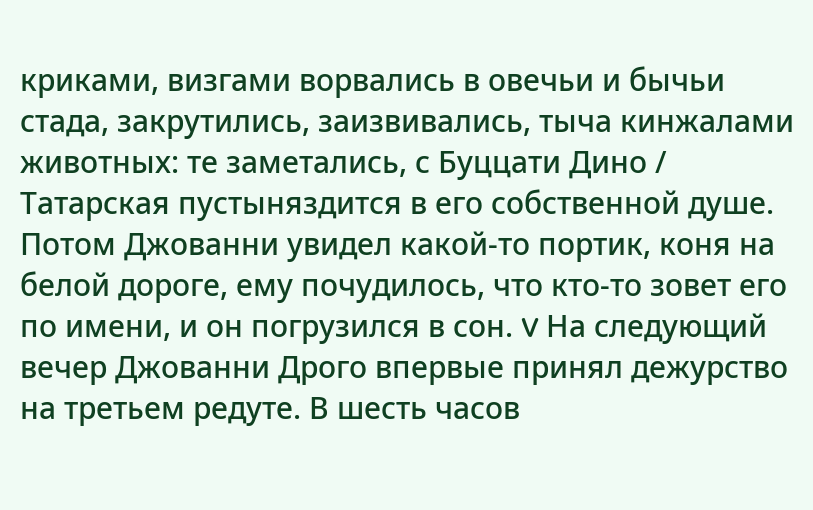криками, визгами ворвались в овечьи и бычьи стада, закрутились, заизвивались, тыча кинжалами животных: те заметались, с Буццати Дино / Татарская пустыняздится в его собственной душе. Потом Джованни увидел какой-то портик, коня на белой дороге, ему почудилось, что кто-то зовет его по имени, и он погрузился в сон. V На следующий вечер Джованни Дрого впервые принял дежурство на третьем редуте. В шесть часов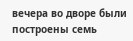вечера во дворе были построены семь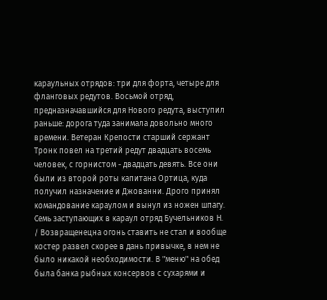караульных отрядов: три для форта, четыре для фланговых редутов. Восьмой отряд, предназначавшийся для Нового редута, выступил раньше: дорога туда занимала довольно много времени. Ветеран Крепости старший сержант Тронк повел на третий редут двадцать восемь человек, с горнистом - двадцать девять. Все они были из второй роты капитана Ортица, куда получил назначение и Джованни. Дрого принял командование караулом и вынул из ножен шпагу. Семь заступающих в караул отряд Бучельников Н. / Возвращенецна огонь ставить не стал и вообще костер развел скорее в дань привычке, в нем не было никакой необходимости. В "меню" на обед была банка рыбных консервов с сухарями и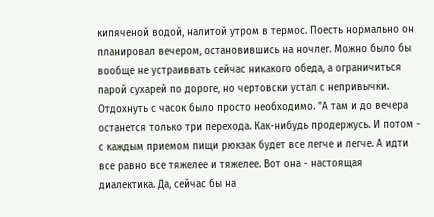кипяченой водой, налитой утром в термос. Поесть нормально он планировал вечером, остановившись на ночлег. Можно было бы вообще не устраиввать сейчас никакого обеда, а ограничиться парой сухарей по дороге, но чертовски устал с непривычки. Отдохнуть с часок было просто необходимо. "А там и до вечера останется только три перехода. Как-нибудь продержусь. И потом - с каждым приемом пищи рюкзак будет все легче и легче. А идти все равно все тяжелее и тяжелее. Вот она - настоящая диалектика. Да, сейчас бы на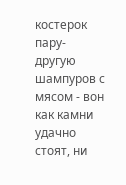костерок пару-другую шампуров с мясом - вон как камни удачно стоят, ни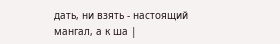дать, ни взять - настоящий мангал, а к ша |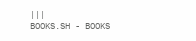|||
BOOKS.SH - BOOKS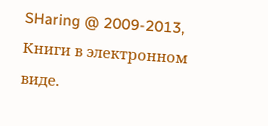SHaring @ 2009-2013, Книги в электронном виде.